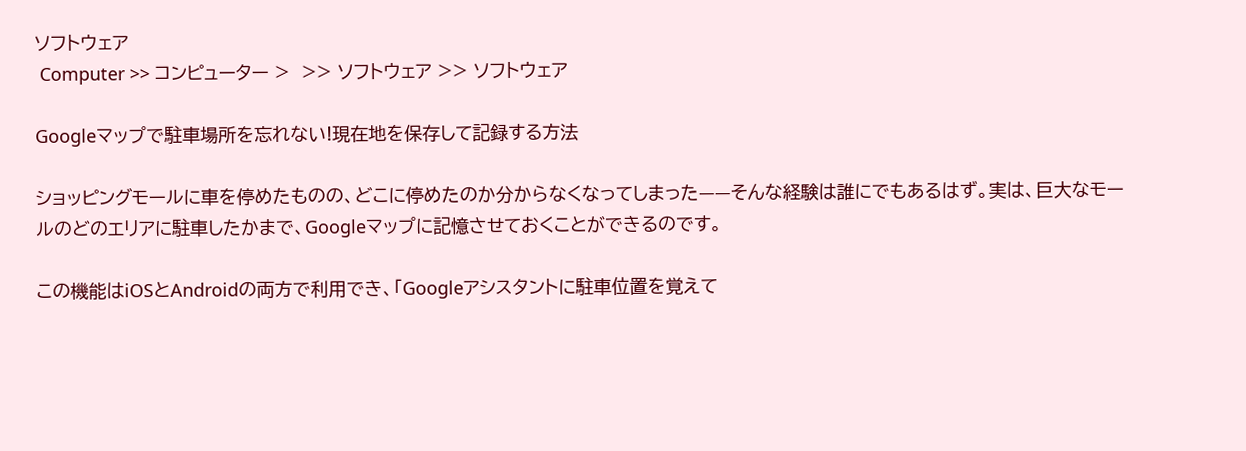ソフトウェア
 Computer >> コンピューター >  >> ソフトウェア >> ソフトウェア

Googleマップで駐車場所を忘れない!現在地を保存して記録する方法

ショッピングモールに車を停めたものの、どこに停めたのか分からなくなってしまった——そんな経験は誰にでもあるはず。実は、巨大なモールのどのエリアに駐車したかまで、Googleマップに記憶させておくことができるのです。

この機能はiOSとAndroidの両方で利用でき、「Googleアシスタントに駐車位置を覚えて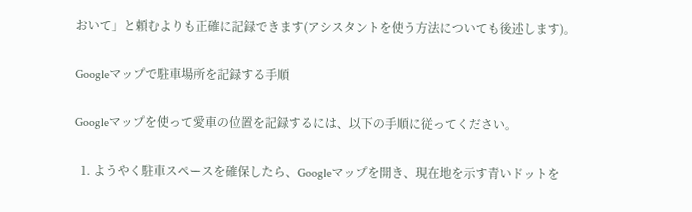おいて」と頼むよりも正確に記録できます(アシスタントを使う方法についても後述します)。

Googleマップで駐車場所を記録する手順

Googleマップを使って愛車の位置を記録するには、以下の手順に従ってください。

  1. ようやく駐車スペースを確保したら、Googleマップを開き、現在地を示す青いドットを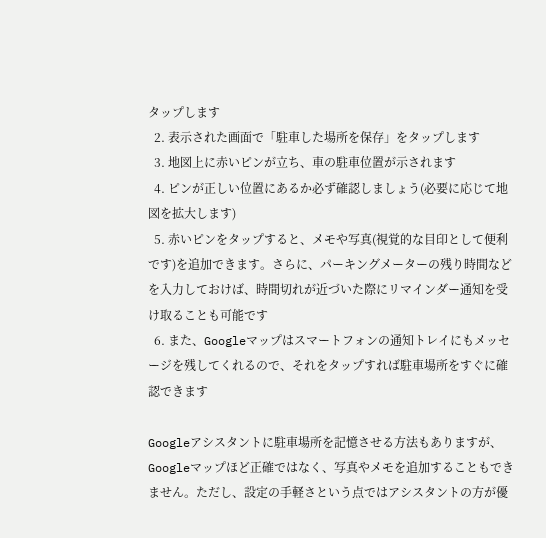タップします
  2. 表示された画面で「駐車した場所を保存」をタップします
  3. 地図上に赤いピンが立ち、車の駐車位置が示されます
  4. ピンが正しい位置にあるか必ず確認しましょう(必要に応じて地図を拡大します)
  5. 赤いピンをタップすると、メモや写真(視覚的な目印として便利です)を追加できます。さらに、パーキングメーターの残り時間などを入力しておけば、時間切れが近づいた際にリマインダー通知を受け取ることも可能です
  6. また、Googleマップはスマートフォンの通知トレイにもメッセージを残してくれるので、それをタップすれば駐車場所をすぐに確認できます

Googleアシスタントに駐車場所を記憶させる方法もありますが、Googleマップほど正確ではなく、写真やメモを追加することもできません。ただし、設定の手軽さという点ではアシスタントの方が優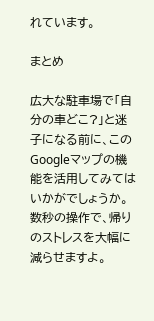れています。

まとめ

広大な駐車場で「自分の車どこ?」と迷子になる前に、このGoogleマップの機能を活用してみてはいかがでしょうか。数秒の操作で、帰りのストレスを大幅に減らせますよ。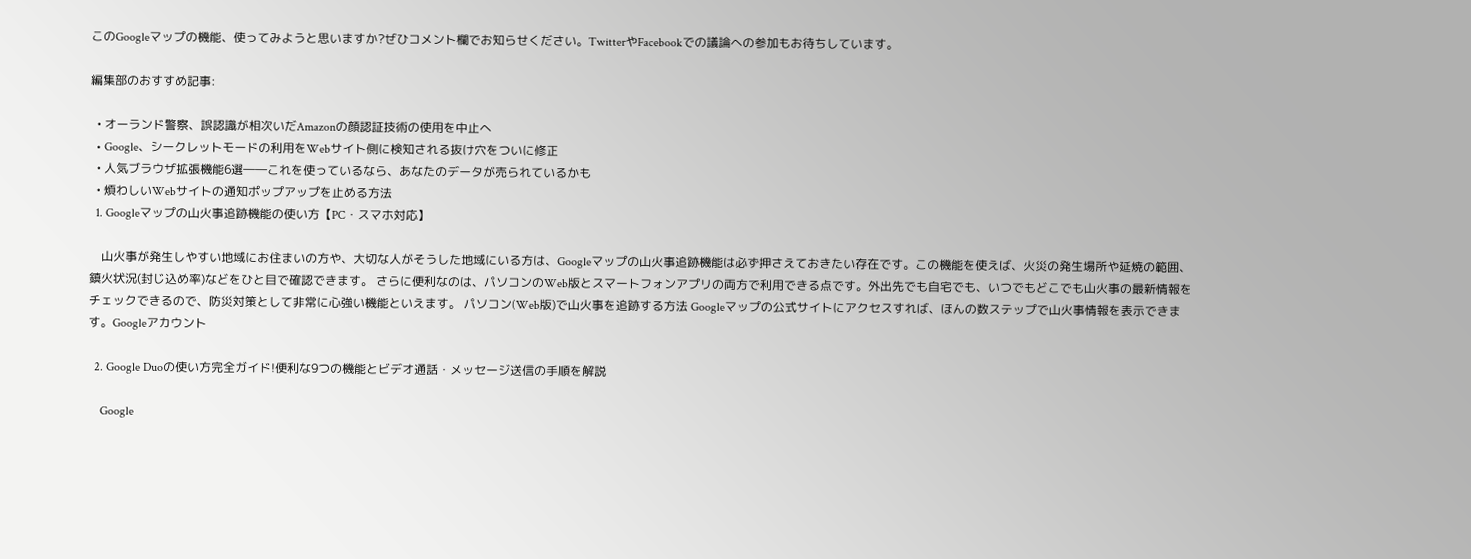このGoogleマップの機能、使ってみようと思いますか?ぜひコメント欄でお知らせください。TwitterやFacebookでの議論への参加もお待ちしています。

編集部のおすすめ記事:

  • オーランド警察、誤認識が相次いだAmazonの顔認証技術の使用を中止へ
  • Google、シークレットモードの利用をWebサイト側に検知される抜け穴をついに修正
  • 人気ブラウザ拡張機能6選――これを使っているなら、あなたのデータが売られているかも
  • 煩わしいWebサイトの通知ポップアップを止める方法
  1. Googleマップの山火事追跡機能の使い方【PC・スマホ対応】

    山火事が発生しやすい地域にお住まいの方や、大切な人がそうした地域にいる方は、Googleマップの山火事追跡機能は必ず押さえておきたい存在です。この機能を使えば、火災の発生場所や延焼の範囲、鎮火状況(封じ込め率)などをひと目で確認できます。 さらに便利なのは、パソコンのWeb版とスマートフォンアプリの両方で利用できる点です。外出先でも自宅でも、いつでもどこでも山火事の最新情報をチェックできるので、防災対策として非常に心強い機能といえます。 パソコン(Web版)で山火事を追跡する方法 Googleマップの公式サイトにアクセスすれば、ほんの数ステップで山火事情報を表示できます。Googleアカウント

  2. Google Duoの使い方完全ガイド!便利な9つの機能とビデオ通話・メッセージ送信の手順を解説

    Google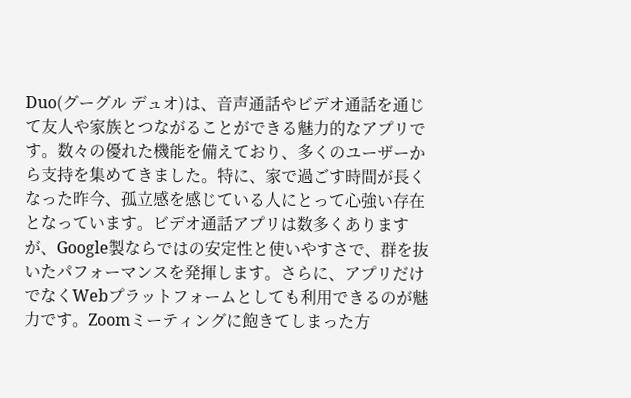Duo(グーグル デュオ)は、音声通話やビデオ通話を通じて友人や家族とつながることができる魅力的なアプリです。数々の優れた機能を備えており、多くのユーザーから支持を集めてきました。特に、家で過ごす時間が長くなった昨今、孤立感を感じている人にとって心強い存在となっています。ビデオ通話アプリは数多くありますが、Google製ならではの安定性と使いやすさで、群を抜いたパフォーマンスを発揮します。さらに、アプリだけでなくWebプラットフォームとしても利用できるのが魅力です。Zoomミーティングに飽きてしまった方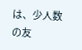は、少人数の友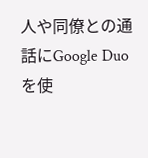人や同僚との通話にGoogle Duoを使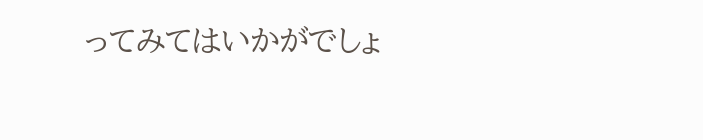ってみてはいかがでしょ